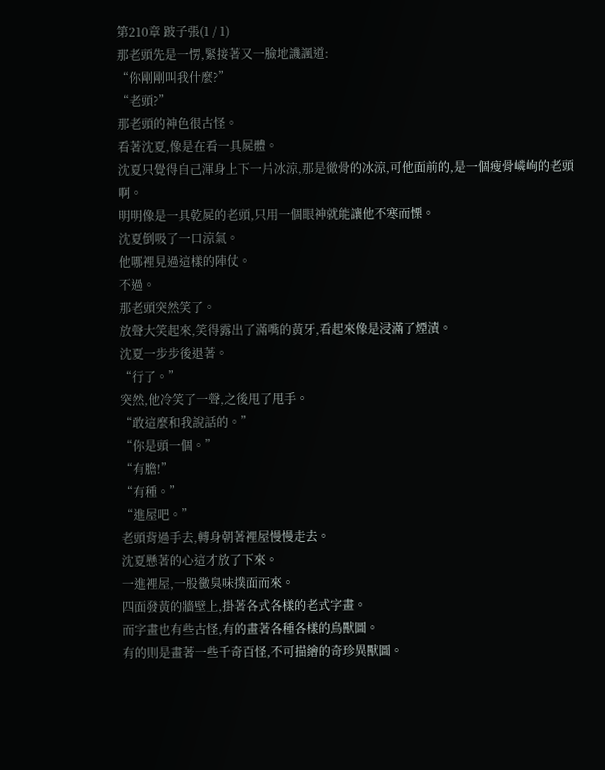第210章 跛子張(1 / 1)
那老頭先是一愣,緊接著又一臉地譏諷道:
“你剛剛叫我什麼?”
“老頭?”
那老頭的神色很古怪。
看著沈夏,像是在看一具屍體。
沈夏只覺得自己渾身上下一片冰涼,那是徹骨的冰涼,可他面前的,是一個瘦骨嶙峋的老頭啊。
明明像是一具乾屍的老頭,只用一個眼神就能讓他不寒而慄。
沈夏倒吸了一口涼氣。
他哪裡見過這樣的陣仗。
不過。
那老頭突然笑了。
放聲大笑起來,笑得露出了滿嘴的黃牙,看起來像是浸滿了煙漬。
沈夏一步步後退著。
“行了。”
突然,他冷笑了一聲,之後甩了甩手。
“敢這麼和我說話的。”
“你是頭一個。”
“有膽!”
“有種。”
“進屋吧。”
老頭背過手去,轉身朝著裡屋慢慢走去。
沈夏懸著的心這才放了下來。
一進裡屋,一股黴臭味撲面而來。
四面發黃的牆壁上,掛著各式各樣的老式字畫。
而字畫也有些古怪,有的畫著各種各樣的鳥獸圖。
有的則是畫著一些千奇百怪,不可描繪的奇珍異獸圖。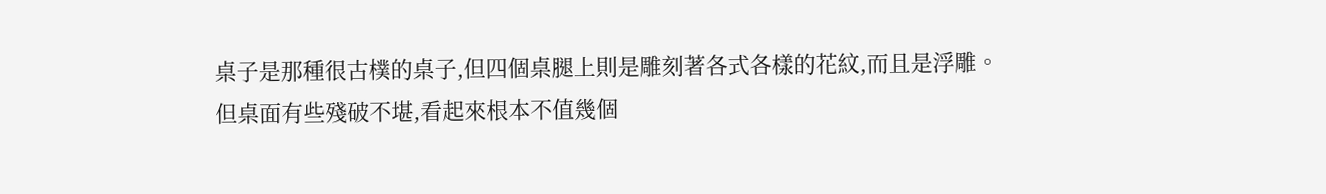桌子是那種很古樸的桌子,但四個桌腿上則是雕刻著各式各樣的花紋,而且是浮雕。
但桌面有些殘破不堪,看起來根本不值幾個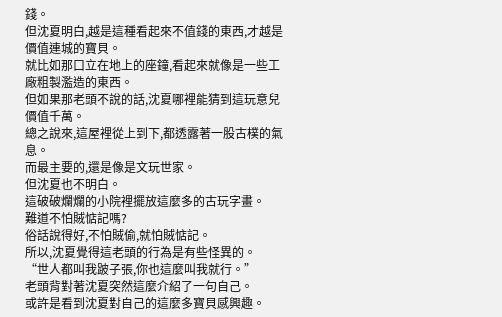錢。
但沈夏明白,越是這種看起來不值錢的東西,才越是價值連城的寶貝。
就比如那口立在地上的座鐘,看起來就像是一些工廠粗製濫造的東西。
但如果那老頭不說的話,沈夏哪裡能猜到這玩意兒價值千萬。
總之說來,這屋裡從上到下,都透露著一股古樸的氣息。
而最主要的,還是像是文玩世家。
但沈夏也不明白。
這破破爛爛的小院裡擺放這麼多的古玩字畫。
難道不怕賊惦記嗎?
俗話說得好,不怕賊偷,就怕賊惦記。
所以,沈夏覺得這老頭的行為是有些怪異的。
“世人都叫我跛子張,你也這麼叫我就行。”
老頭背對著沈夏突然這麼介紹了一句自己。
或許是看到沈夏對自己的這麼多寶貝感興趣。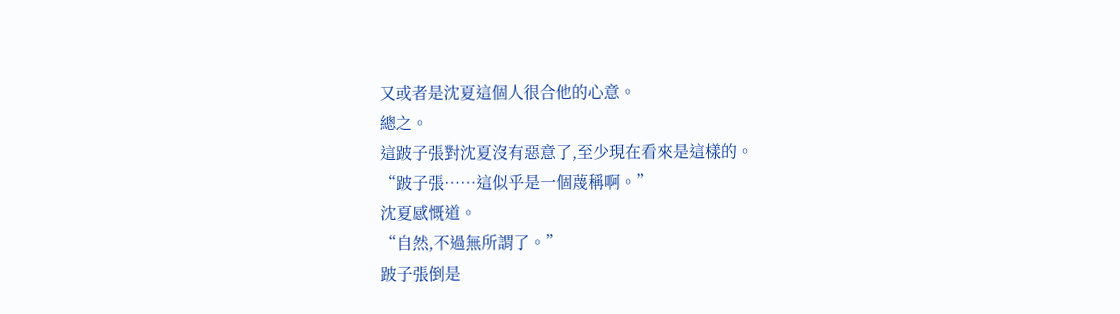又或者是沈夏這個人很合他的心意。
總之。
這跛子張對沈夏沒有惡意了,至少現在看來是這樣的。
“跛子張……這似乎是一個蔑稱啊。”
沈夏感慨道。
“自然,不過無所謂了。”
跛子張倒是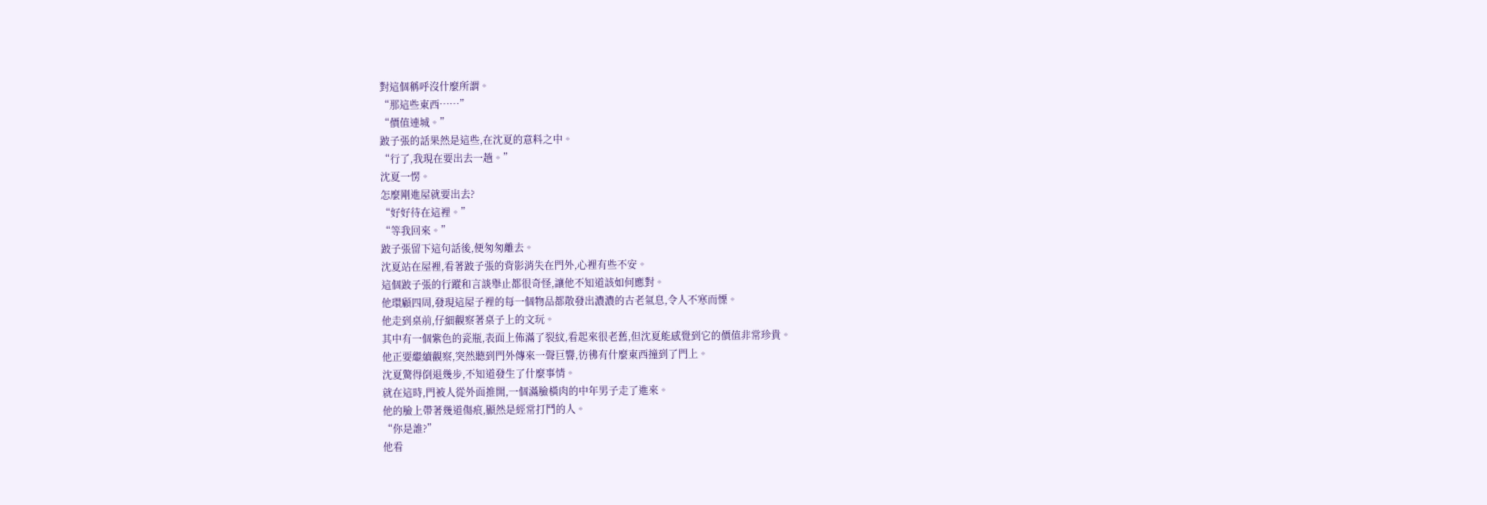對這個稱呼沒什麼所謂。
“那這些東西……”
“價值連城。”
跛子張的話果然是這些,在沈夏的意料之中。
“行了,我現在要出去一趟。”
沈夏一愣。
怎麼剛進屋就要出去?
“好好待在這裡。”
“等我回來。”
跛子張留下這句話後,便匆匆離去。
沈夏站在屋裡,看著跛子張的背影消失在門外,心裡有些不安。
這個跛子張的行蹤和言談舉止都很奇怪,讓他不知道該如何應對。
他環顧四周,發現這屋子裡的每一個物品都散發出濃濃的古老氣息,令人不寒而慄。
他走到桌前,仔細觀察著桌子上的文玩。
其中有一個紫色的瓷瓶,表面上佈滿了裂紋,看起來很老舊,但沈夏能感覺到它的價值非常珍貴。
他正要繼續觀察,突然聽到門外傳來一聲巨響,彷彿有什麼東西撞到了門上。
沈夏驚得倒退幾步,不知道發生了什麼事情。
就在這時,門被人從外面推開,一個滿臉橫肉的中年男子走了進來。
他的臉上帶著幾道傷痕,顯然是經常打鬥的人。
“你是誰?”
他看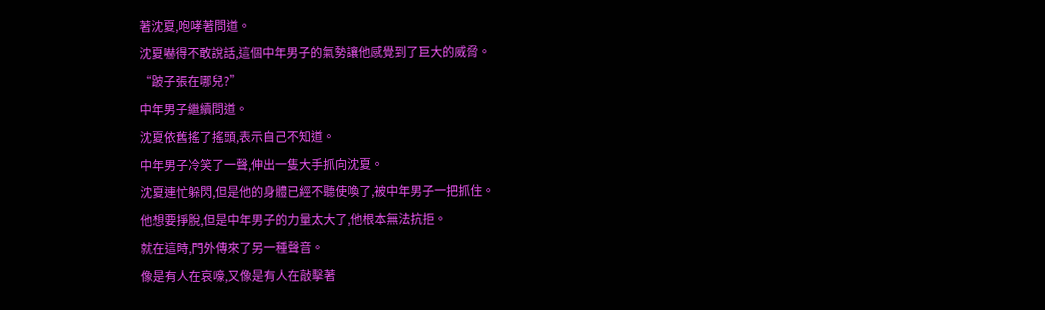著沈夏,咆哮著問道。
沈夏嚇得不敢說話,這個中年男子的氣勢讓他感覺到了巨大的威脅。
“跛子張在哪兒?”
中年男子繼續問道。
沈夏依舊搖了搖頭,表示自己不知道。
中年男子冷笑了一聲,伸出一隻大手抓向沈夏。
沈夏連忙躲閃,但是他的身體已經不聽使喚了,被中年男子一把抓住。
他想要掙脫,但是中年男子的力量太大了,他根本無法抗拒。
就在這時,門外傳來了另一種聲音。
像是有人在哀嚎,又像是有人在敲擊著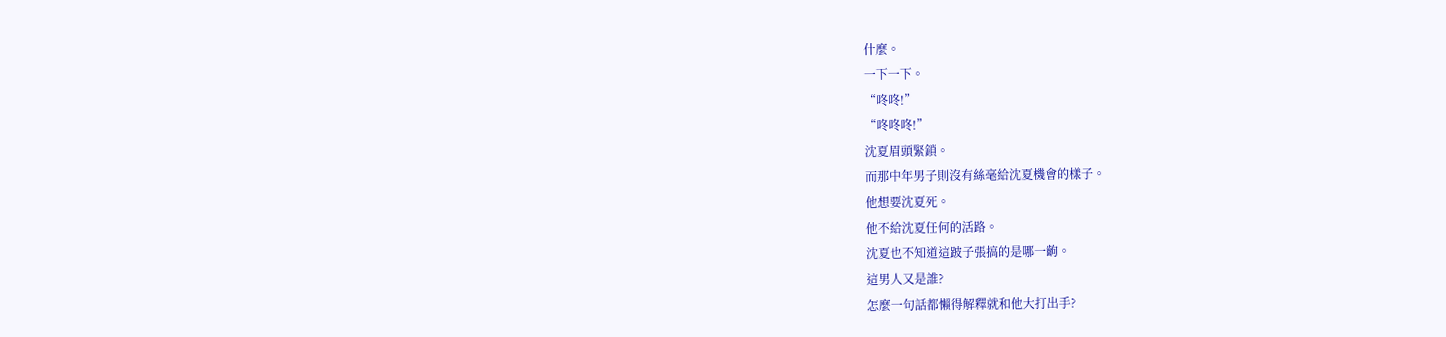什麼。
一下一下。
“咚咚!”
“咚咚咚!”
沈夏眉頭緊鎖。
而那中年男子則沒有絲毫給沈夏機會的樣子。
他想要沈夏死。
他不給沈夏任何的活路。
沈夏也不知道這跛子張搞的是哪一齣。
這男人又是誰?
怎麼一句話都懶得解釋就和他大打出手?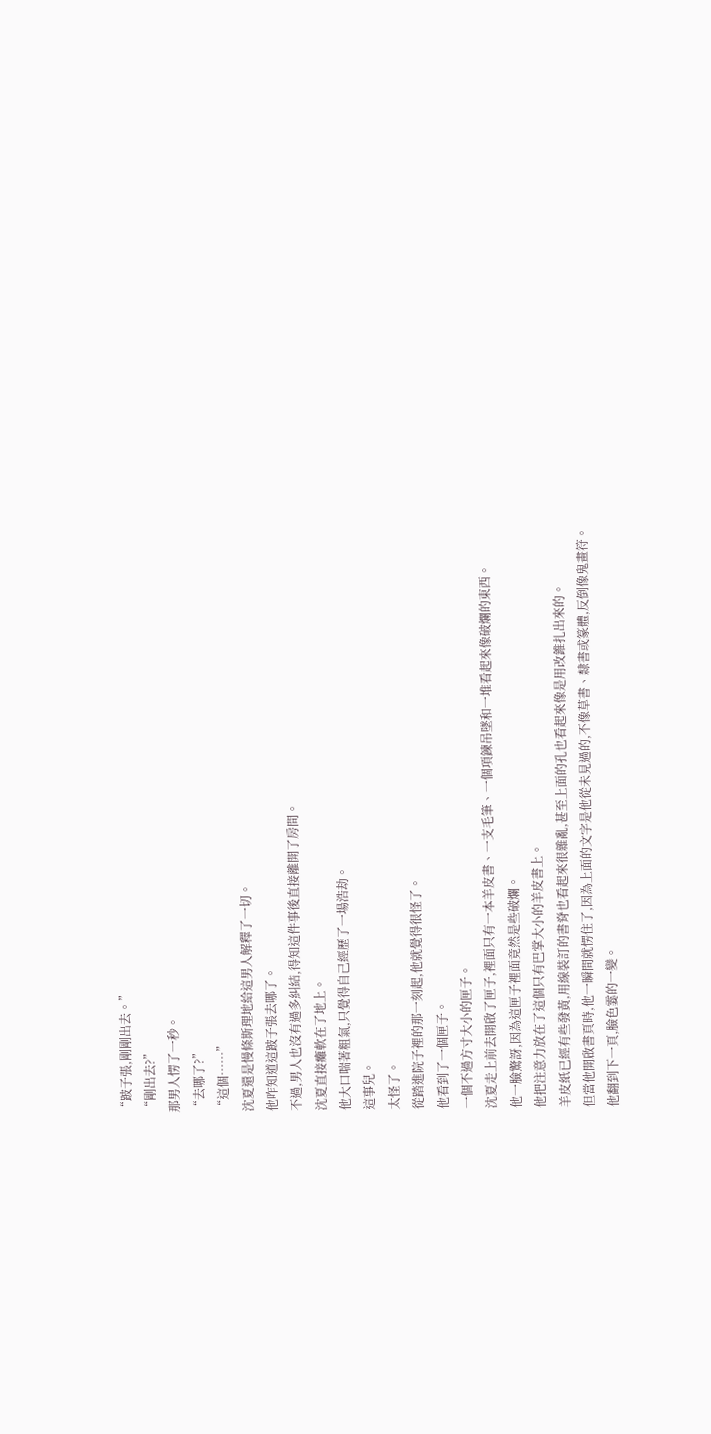“跛子張,剛剛出去。”
“剛出去?”
那男人愣了一秒。
“去哪了?”
“這個……”
沈夏還是慢條斯理地給這男人解釋了一切。
他咋知道這跛子張去哪了。
不過,男人也沒有過多糾結,得知這件事後直接離開了房間。
沈夏直接癱軟在了地上。
他大口喘著粗氣,只覺得自己經歷了一場浩劫。
這事兒。
太怪了。
從踏進院子裡的那一刻起,他就覺得很怪了。
他看到了一個匣子。
一個不過方寸大小的匣子。
沈夏走上前去開啟了匣子,裡面只有一本羊皮書、一支毛筆、一個項鍊吊墜和一堆看起來像破爛的東西。
他一臉驚訝,因為這匣子裡面竟然是些破爛。
他把注意力放在了這個只有巴掌大小的羊皮書上。
羊皮紙已經有些發黃,用線裝訂的書脊也看起來很雜亂,甚至上面的孔也看起來像是用改錐扎出來的。
但當他開啟書頁時,他一瞬間就愣住了,因為上面的文字是他從未見過的,不像草書、隸書或篆體,反倒像鬼畫符。
他翻到下一頁,臉色霎的一變。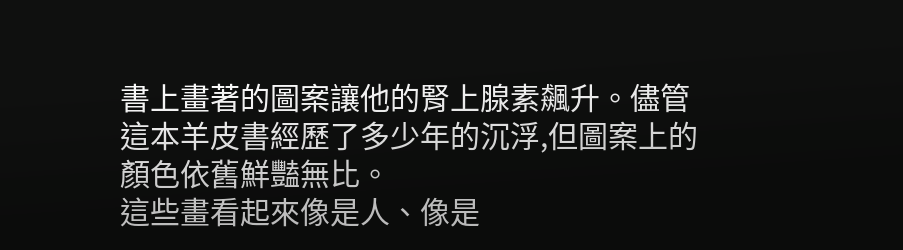書上畫著的圖案讓他的腎上腺素飆升。儘管這本羊皮書經歷了多少年的沉浮,但圖案上的顏色依舊鮮豔無比。
這些畫看起來像是人、像是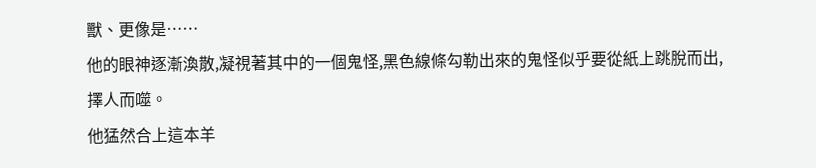獸、更像是……
他的眼神逐漸渙散,凝視著其中的一個鬼怪,黑色線條勾勒出來的鬼怪似乎要從紙上跳脫而出,擇人而噬。
他猛然合上這本羊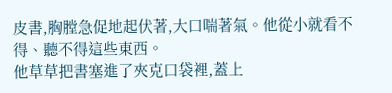皮書,胸膛急促地起伏著,大口喘著氣。他從小就看不得、聽不得這些東西。
他草草把書塞進了夾克口袋裡,蓋上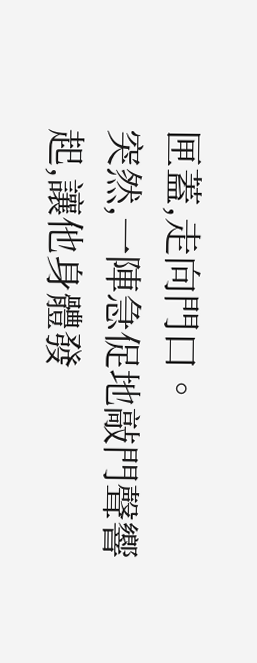匣蓋,走向門口。
突然,一陣急促地敲門聲響起,讓他身體發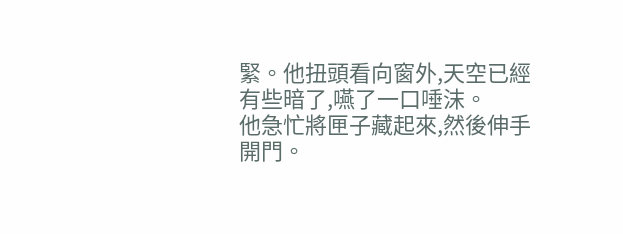緊。他扭頭看向窗外,天空已經有些暗了,嚥了一口唾沫。
他急忙將匣子藏起來,然後伸手開門。